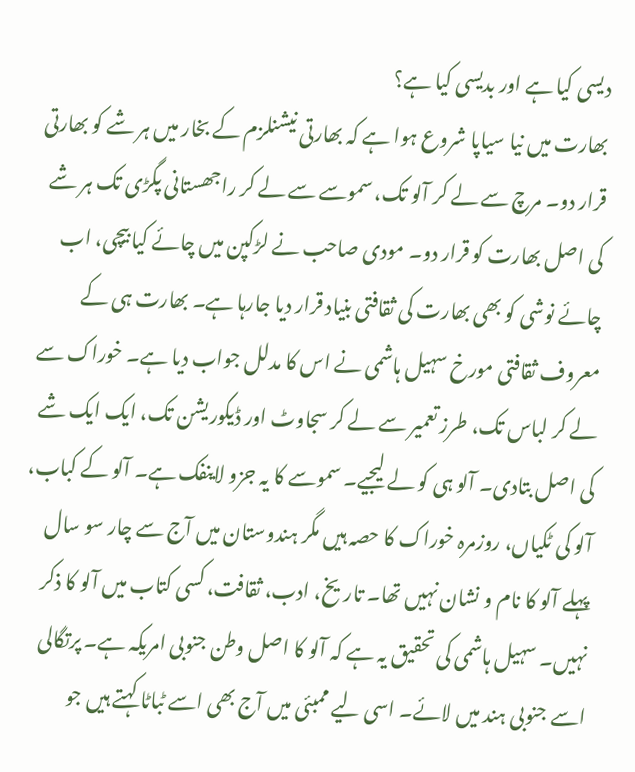دیسی کیا ہے اور بدیسی کیا ہے؟
بھارت میں نیا سیاپا شروع ہوا ہے کہ بھارتی نیشنلزم کے بخار میں ہر شے کو بھارتی قرار دو۔ مرچ سے لے کر آلو تک، سموسے سے لے کر راجھستانی پگڑی تک ہر شے کی اصل بھارت کو قرار دو۔ مودی صاحب نے لڑکپن میں چائے کیا بیچی، اب چائے نوشی کو بھی بھارت کی ثقافتی بنیاد قرار دیا جارہا ہے۔ بھارت ہی کے معروف ثقافتی مورخ سہیل ہاشمی نے اس کا مدلل جواب دیا ہے۔ خوراک سے لے کر لباس تک، طرز تعمیر سے لے کر سجاوٹ اور ڈیکوریشن تک، ایک ایک شے کی اصل بتادی۔ آلو ہی کو لے لیجیے۔ سموسے کا یہ جزو لاینفک ہے۔ آلو کے کباب، آلو کی ٹکیاں، روزمرہ خوراک کا حصہ ہیں مگر ہندوستان میں آج سے چار سو سال پہلے آلو کا نام و نشان نہیں تھا۔ تاریخ، ادب، ثقافت، کسی کتاب میں آلو کا ذکر نہیں۔ سہیل ہاشمی کی تحقیق یہ ہے کہ آلو کا اصل وطن جنوبی امریکہ ہے۔ پرتگالی اسے جنوبی ہند میں لائے۔ اسی لیے ممبئی میں آج بھی اسے ٹباٹا کہتے ہیں جو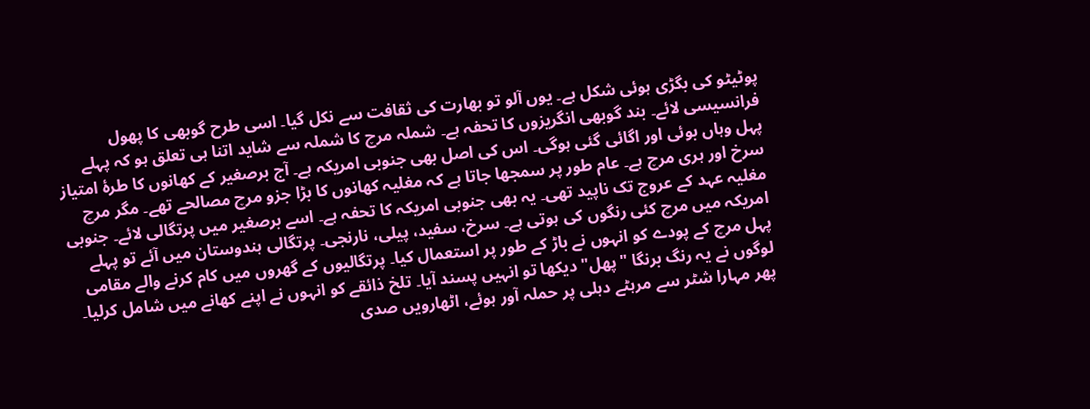پوٹیٹو کی بگڑی ہوئی شکل ہے۔ یوں آلو تو بھارت کی ثقافت سے نکل گیا۔ اسی طرح گوبھی کا پھول فرانسیسی لائے۔ بند گوبھی انگریزوں کا تحفہ ہے۔ شملہ مرچ کا شملہ سے شاید اتنا ہی تعلق ہو کہ پہلے پہل وہاں بوئی اور اگائی گئی ہوگی۔ اس کی اصل بھی جنوبی امریکہ ہے۔ آج برصغیر کے کھانوں کا طرۂ امتیاز سرخ اور ہری مرچ ہے۔ عام طور پر سمجھا جاتا ہے کہ مغلیہ کھانوں کا بڑا جزو مرچ مصالحے تھے۔ مگر مرچ مغلیہ عہد کے عروج تک ناپید تھی۔ یہ بھی جنوبی امریکہ کا تحفہ ہے۔ اسے برصغیر میں پرتگالی لائے۔ جنوبی امریکہ میں مرچ کئی رنگوں کی ہوتی ہے۔ سرخ، سفید، پیلی، نارنجی۔ پرتگالی ہندوستان میں آئے تو پہلے پہل مرچ کے پودے کو انہوں نے باڑ کے طور پر استعمال کیا۔ پرتگالیوں کے گھروں میں کام کرنے والے مقامی لوگوں نے یہ رنگ برنگا "پھل" دیکھا تو انہیں پسند آیا۔ تلخ ذائقے کو انہوں نے اپنے کھانے میں شامل کرلیا۔ پھر مہارا شٹر سے مرہٹے دہلی پر حملہ آور ہوئے، اٹھارویں صدی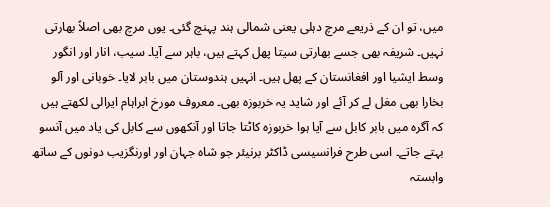میں، تو ان کے ذریعے مرچ دہلی یعنی شمالی ہند پہنچ گئی۔ یوں مرچ بھی اصلاً بھارتی نہیں۔ شریفہ بھی جسے بھارتی سیتا پھل کہتے ہیں، باہر سے آیا۔ سیب، انار اور انگور وسط ایشیا اور افغانستان کے پھل ہیں۔ انہیں ہندوستان میں بابر لایا۔ خوبانی اور آلو بخارا بھی مغل لے کر آئے اور شاید یہ خربوزہ بھی۔ معروف مورخ ابراہام ایرالی لکھتے ہیں کہ آگرہ میں بابر کابل سے آیا ہوا خربوزہ کاٹتا جاتا اور آنکھوں سے کابل کی یاد میں آنسو بہتے جاتے۔ اسی طرح فرانسیسی ڈاکٹر برنیئر جو شاہ جہان اور اورنگزیب دونوں کے ساتھ وابستہ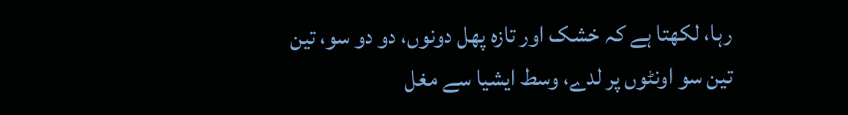رہا، لکھتا ہے کہ خشک اور تازہ پھل دونوں، دو دو سو، تین تین سو اونٹوں پر لدے، وسط ایشیا سے مغل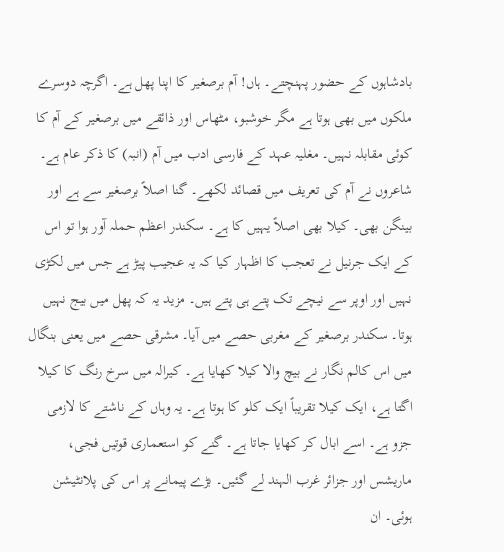بادشاہوں کے حضور پہنچتے۔ ہاں! آم برصغیر کا اپنا پھل ہے۔ اگرچہ دوسرے ملکوں میں بھی ہوتا ہے مگر خوشبو، مٹھاس اور ذائقے میں برصغیر کے آم کا کوئی مقابلہ نہیں۔ مغلیہ عہد کے فارسی ادب میں آم (انبہ) کا ذکر عام ہے۔ شاعروں نے آم کی تعریف میں قصائد لکھے۔ گنا اصلاً برصغیر سے ہے اور بینگن بھی۔ کیلا بھی اصلاً یہیں کا ہے۔ سکندر اعظم حملہ آور ہوا تو اس کے ایک جرنیل نے تعجب کا اظہار کیا کہ یہ عجیب پیڑ ہے جس میں لکڑی نہیں اور اوپر سے نیچے تک پتے ہی پتے ہیں۔ مزید یہ کہ پھل میں بیج نہیں ہوتا۔ سکندر برصغیر کے مغربی حصے میں آیا۔ مشرقی حصے میں یعنی بنگال میں اس کالم نگار نے بیچ والا کیلا کھایا ہے۔ کیرالہ میں سرخ رنگ کا کیلا اگتا ہے، ایک کیلا تقریباً ایک کلو کا ہوتا ہے۔ یہ وہاں کے ناشتے کا لازمی جزو ہے۔ اسے ابال کر کھایا جاتا ہے۔ گنے کو استعماری قوتیں فجی، ماریشس اور جزائر غرب الہند لے گئیں۔ بڑے پیمانے پر اس کی پلانٹیشن ہوئی۔ ان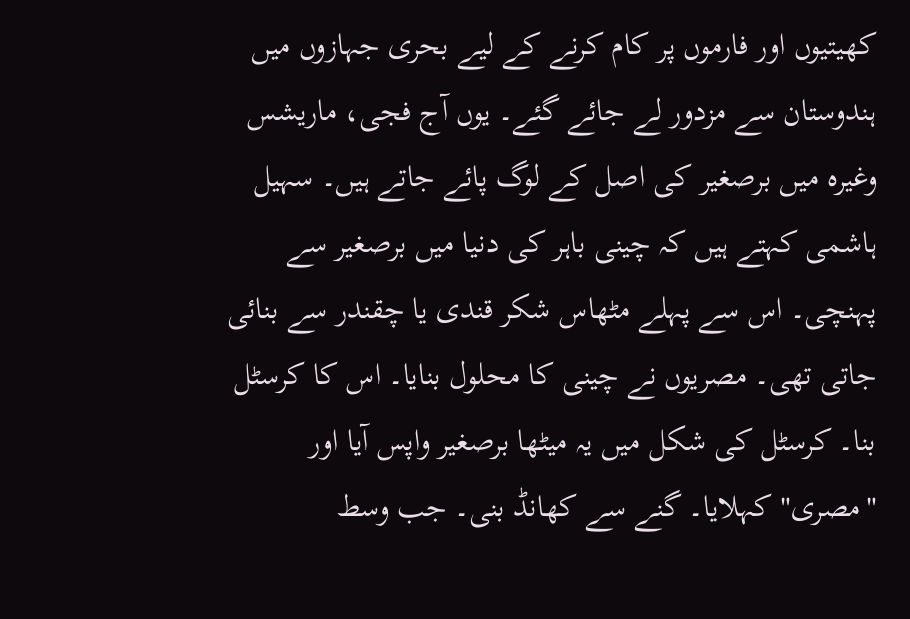کھیتیوں اور فارموں پر کام کرنے کے لیے بحری جہازوں میں ہندوستان سے مزدور لے جائے گئے۔ یوں آج فجی، ماریشس وغیرہ میں برصغیر کی اصل کے لوگ پائے جاتے ہیں۔ سہیل ہاشمی کہتے ہیں کہ چینی باہر کی دنیا میں برصغیر سے پہنچی۔ اس سے پہلے مٹھاس شکر قندی یا چقندر سے بنائی جاتی تھی۔ مصریوں نے چینی کا محلول بنایا۔ اس کا کرسٹل بنا۔ کرسٹل کی شکل میں یہ میٹھا برصغیر واپس آیا اور "مصری" کہلایا۔ گنے سے کھانڈ بنی۔ جب وسط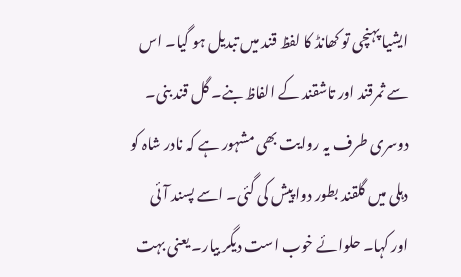ایشیا پہنچی تو کھانڈ کا لفظ قند میں تبدیل ہو گیا۔ اس سے ثمرقند اور تاشقند کے الفاظ بنے۔ گل قند بنی۔ دوسری طرف یہ روایت بھی مشہور ہے کہ نادر شاہ کو دہلی میں گلقند بطور دوا پیش کی گئی۔ اسے پسند آئی اور کہا۔ حلوائے خوب است دیگر بیار۔ یعنی بہت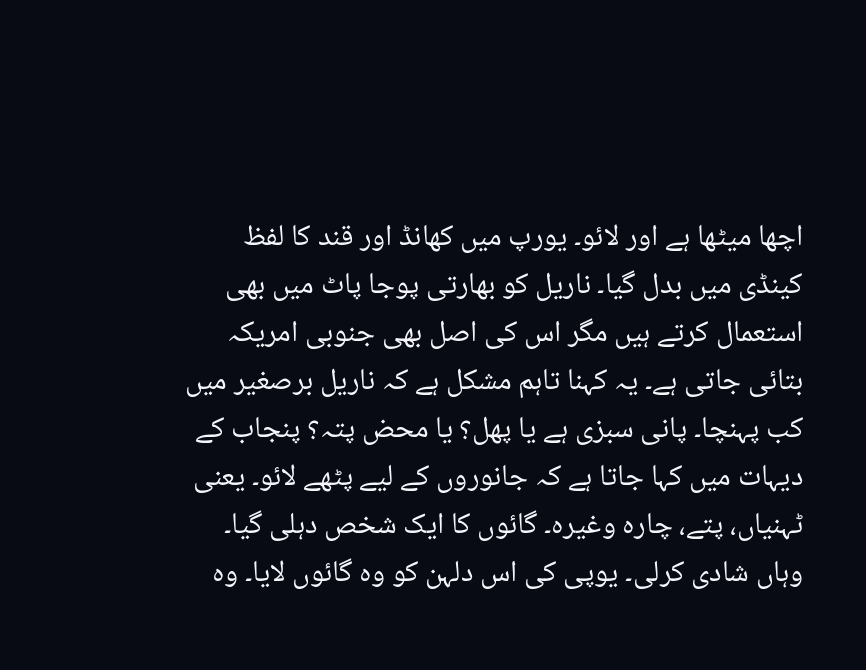اچھا میٹھا ہے اور لائو۔ یورپ میں کھانڈ اور قند کا لفظ کینڈی میں بدل گیا۔ ناریل کو بھارتی پوجا پاٹ میں بھی استعمال کرتے ہیں مگر اس کی اصل بھی جنوبی امریکہ بتائی جاتی ہے۔ یہ کہنا تاہم مشکل ہے کہ ناریل برصغیر میں کب پہنچا۔ پانی سبزی ہے یا پھل؟ یا محض پتہ؟ پنجاب کے دیہات میں کہا جاتا ہے کہ جانوروں کے لیے پٹھے لائو۔ یعنی ٹہنیاں، پتے، چارہ وغیرہ۔ گائوں کا ایک شخص دہلی گیا۔ وہاں شادی کرلی۔ یوپی کی اس دلہن کو وہ گائوں لایا۔ وہ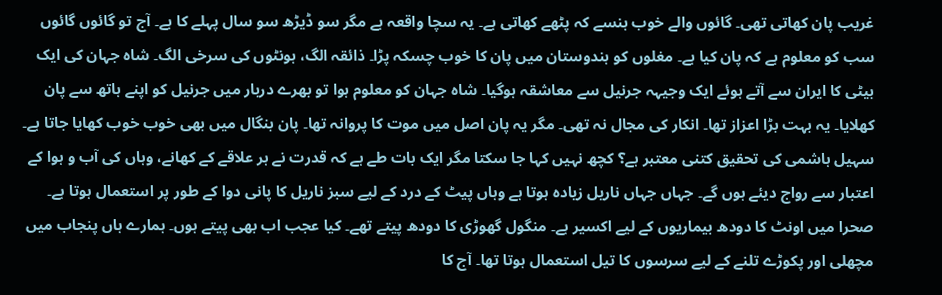غریب پان کھاتی تھی۔ گائوں والے خوب ہنسے کہ پٹھے کھاتی ہے۔ یہ سچا واقعہ ہے مگر سو ڈیڑھ سو سال پہلے کا ہے۔ آج تو گائوں گائوں سب کو معلوم ہے کہ پان کیا ہے۔ مغلوں کو ہندوستان میں پان کا خوب چسکہ پڑا۔ ذائقہ الگ، ہونٹوں کی سرخی الگ۔ شاہ جہان کی ایک بیٹی کا ایران سے آتے ہوئے ایک وجیہہ جرنیل سے معاشقہ ہوگیا۔ شاہ جہان کو معلوم ہوا تو بھرے دربار میں جرنیل کو اپنے ہاتھ سے پان کھلایا۔ یہ بہت بڑا اعزاز تھا۔ انکار کی مجال نہ تھی۔ مگر یہ پان اصل میں موت کا پروانہ تھا۔ پان بنگال میں بھی خوب خوب کھایا جاتا ہے۔ سہیل ہاشمی کی تحقیق کتنی معتبر ہے؟ کچھ نہیں کہا جا سکتا مگر ایک بات طے ہے کہ قدرت نے ہر علاقے کے کھانے، وہاں کی آب و ہوا کے اعتبار سے رواج دیئے ہوں گے۔ جہاں جہاں ناریل زیادہ ہوتا ہے وہاں پیٹ کے درد کے لیے سبز ناریل کا پانی دوا کے طور پر استعمال ہوتا ہے۔ صحرا میں اونٹ کا دودھ بیماریوں کے لیے اکسیر ہے۔ منگول گھوڑی کا دودھ پیتے تھے۔ کیا عجب اب بھی پیتے ہوں۔ ہمارے ہاں پنجاب میں مچھلی اور پکوڑے تلنے کے لیے سرسوں کا تیل استعمال ہوتا تھا۔ آج کا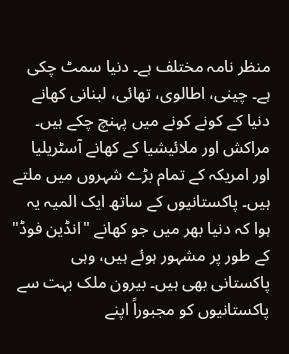منظر نامہ مختلف ہے۔ دنیا سمٹ چکی ہے۔ چینی، اطالوی، تھائی، لبنانی کھانے دنیا کے کونے کونے میں پہنچ چکے ہیں۔ مراکش اور ملائیشیا کے کھانے آسٹریلیا اور امریکہ کے تمام بڑے شہروں میں ملتے ہیں۔ پاکستانیوں کے ساتھ ایک المیہ یہ ہوا کہ دنیا بھر میں جو کھانے "انڈین فوڈ" کے طور پر مشہور ہوئے ہیں، وہی پاکستانی بھی ہیں۔ بیرون ملک بہت سے پاکستانیوں کو مجبوراً اپنے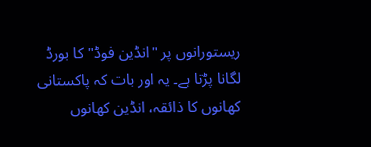ریستورانوں پر "انڈین فوڈ" کا بورڈ لگانا پڑتا ہے۔ یہ اور بات کہ پاکستانی کھانوں کا ذائقہ، انڈین کھانوں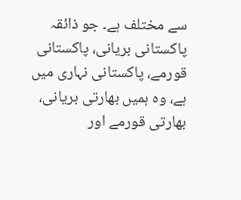سے مختلف ہے۔ جو ذائقہ پاکستانی بریانی، پاکستانی قورمے، پاکستانی نہاری میں ہے، وہ ہمیں بھارتی بریانی، بھارتی قورمے اور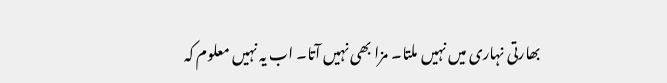بھارتی نہاری میں نہیں ملتا۔ مزا بھی نہیں آتا۔ اب یہ نہیں معلوم کہ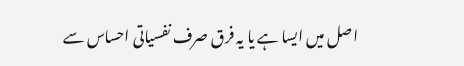اصل میں ایسا ہے یا یہ فرق صرف نفسیاتی احساس سے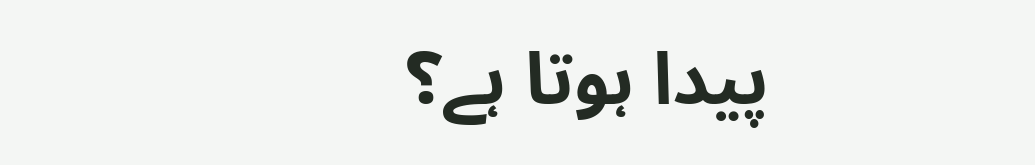پیدا ہوتا ہے؟